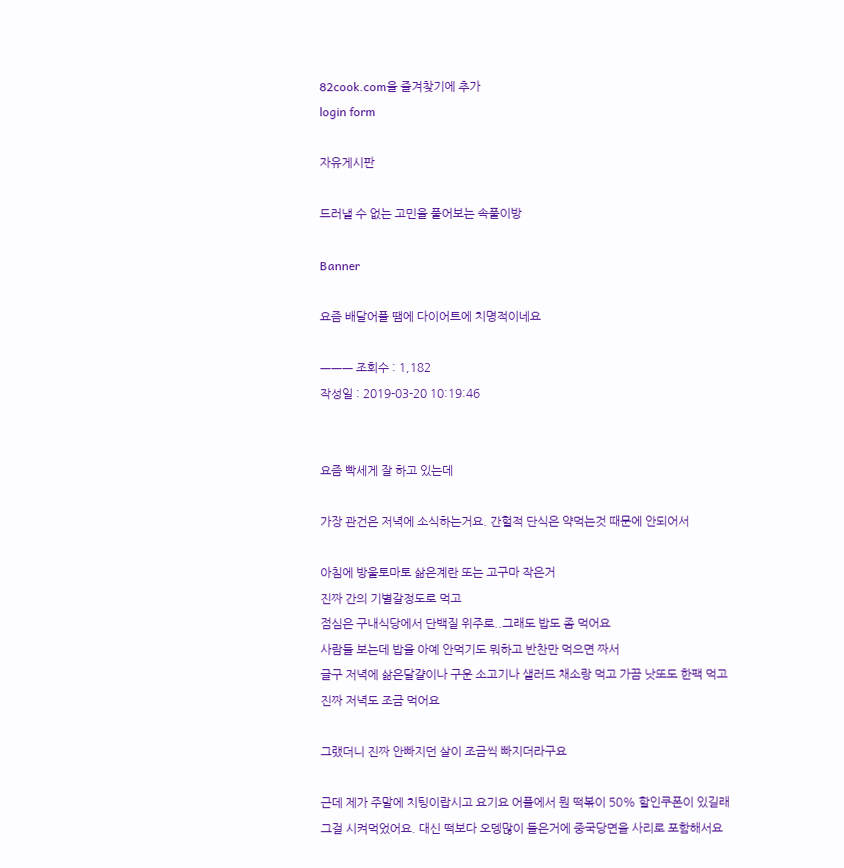82cook.com을 즐겨찾기에 추가
login form

자유게시판

드러낼 수 없는 고민을 풀어보는 속풀이방

Banner

요즘 배달어플 땜에 다이어트에 치명적이네요

ㅡㅡㅡ 조회수 : 1,182
작성일 : 2019-03-20 10:19:46


요즘 빡세게 잘 하고 있는데

가장 관건은 저녁에 소식하는거요. 간헐적 단식은 약먹는것 때문에 안되어서

아침에 방울토마토 삶은계란 또는 고구마 작은거
진짜 간의 기별갈정도로 먹고
점심은 구내식당에서 단백질 위주로..그래도 밥도 좀 먹어요
사람들 보는데 밥을 아예 안먹기도 뭐하고 반찬만 먹으면 짜서
글구 저녁에 삶은달걀이나 구운 소고기나 샐러드 채소랑 먹고 가끔 낫또도 한팩 먹고
진짜 저녁도 조금 먹어요

그랬더니 진짜 안빠지던 살이 조금씩 빠지더라구요

근데 제가 주말에 치팅이랍시고 요기요 어플에서 뭔 떡볶이 50% 할인쿠폰이 있길래
그걸 시켜먹었어요. 대신 떡보다 오뎅많이 들은거에 중국당면을 사리로 포함해서요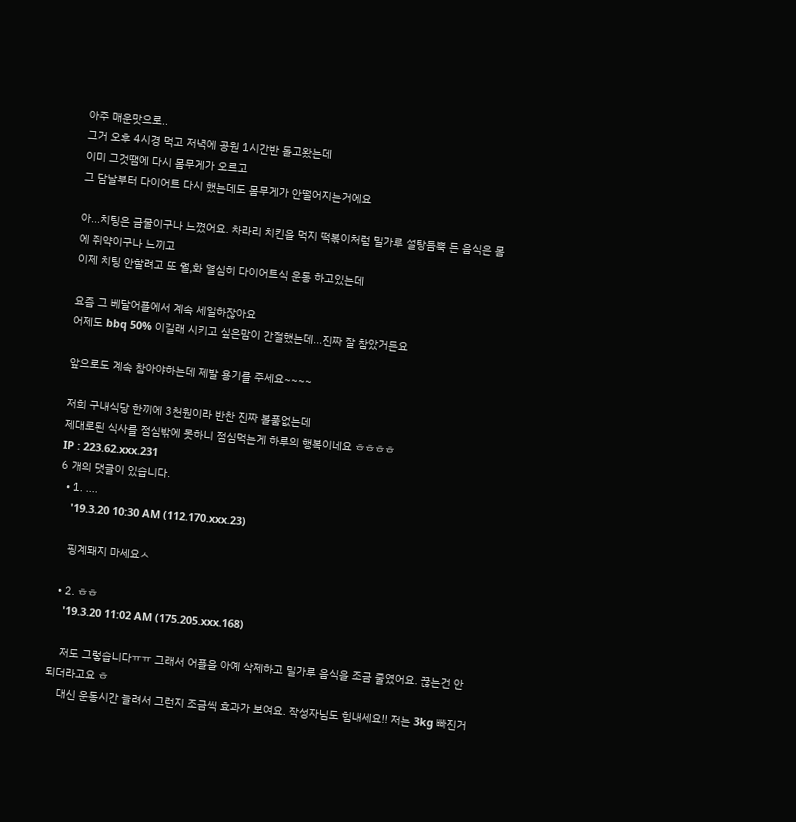아주 매운맛으로..
그거 오후 4시경 먹고 저녁에 공원 1시간반 돌고왔는데
이미 그것땜에 다시 몸무게가 오르고
그 담날부터 다이어트 다시 했는데도 몸무게가 안떨어지는거에요

아...치팅은 금물이구나 느꼈어요. 차라리 치킨을 먹지 떡볶이처럼 밀가루 설탕듬뿍 든 음식은 몸에 쥐약이구나 느끼고
이제 치팅 안할려고 또 월,화 열심히 다이어트식 운동 하고있는데

요즘 그 베달어플에서 계속 세일하잖아요
어제도 bbq 50% 이길래 시키고 싶은맘이 간절했는데...진짜 잘 참았거든요

앞으로도 계속 참아야하는데 제발 용기를 주세요~~~~

저희 구내식당 한끼에 3천원이라 반찬 진짜 볼품없는데
제대로된 식사를 점심밖에 못하니 점심먹는게 하루의 행복이네요 ㅎㅎㅎㅎ
IP : 223.62.xxx.231
6 개의 댓글이 있습니다.
  • 1. ....
    '19.3.20 10:30 AM (112.170.xxx.23)

    핑계돼지 마세요ㅅ

  • 2. ㅎㅎ
    '19.3.20 11:02 AM (175.205.xxx.168)

    저도 그렇습니다ㅠㅠ 그래서 어플을 아예 삭제하고 밀가루 음식을 조금 줄였어요. 끊는건 안되더라고요 ㅎ
    대신 운동시간 늘려서 그런지 조금씩 효과가 보여요. 작성자님도 힘내세요!! 저는 3kg 빠진거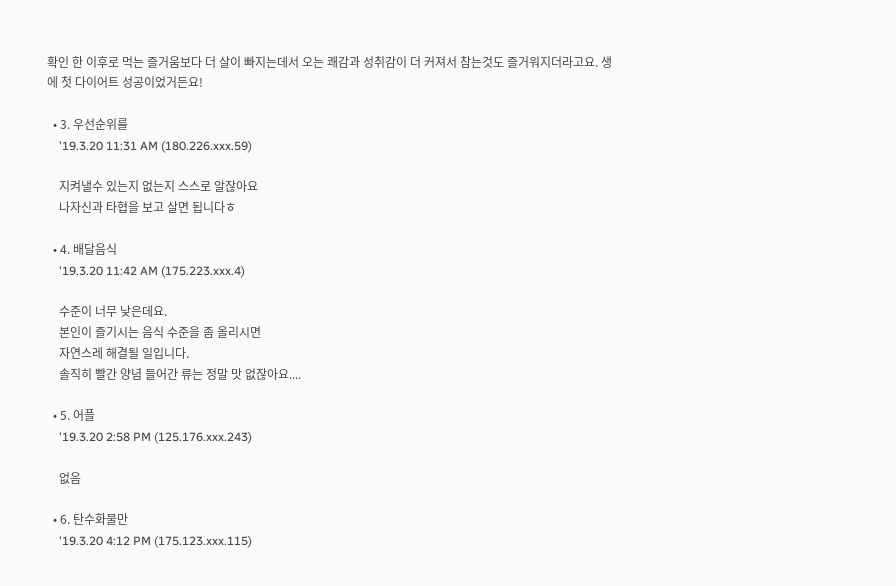확인 한 이후로 먹는 즐거움보다 더 살이 빠지는데서 오는 쾌감과 성취감이 더 커져서 참는것도 즐거워지더라고요. 생에 첫 다이어트 성공이었거든요!

  • 3. 우선순위를
    '19.3.20 11:31 AM (180.226.xxx.59)

    지켜낼수 있는지 없는지 스스로 알잖아요
    나자신과 타협을 보고 살면 됩니다ㅎ

  • 4. 배달음식
    '19.3.20 11:42 AM (175.223.xxx.4)

    수준이 너무 낮은데요.
    본인이 즐기시는 음식 수준을 좀 올리시면
    자연스레 해결될 일입니다.
    솔직히 빨간 양념 들어간 류는 정말 맛 없잖아요....

  • 5. 어플
    '19.3.20 2:58 PM (125.176.xxx.243)

    없음

  • 6. 탄수화물만
    '19.3.20 4:12 PM (175.123.xxx.115)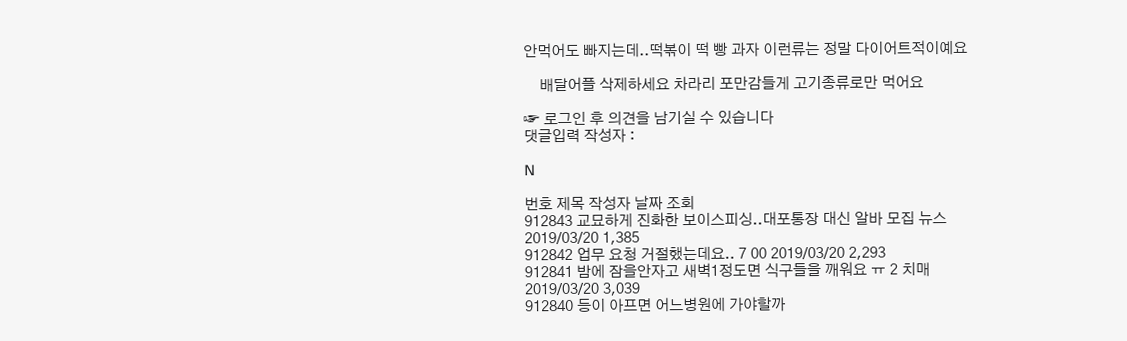안먹어도 빠지는데..떡볶이 떡 빵 과자 이런류는 정말 다이어트적이예요

    배달어플 삭제하세요 차라리 포만감들게 고기종류로만 먹어요

☞ 로그인 후 의견을 남기실 수 있습니다
댓글입력 작성자 :

N

번호 제목 작성자 날짜 조회
912843 교묘하게 진화한 보이스피싱..대포통장 대신 알바 모집 뉴스 2019/03/20 1,385
912842 업무 요청 거절했는데요.. 7 00 2019/03/20 2,293
912841 밤에 잠을안자고 새벽1정도면 식구들을 깨워요 ㅠ 2 치매 2019/03/20 3,039
912840 등이 아프면 어느병원에 가야할까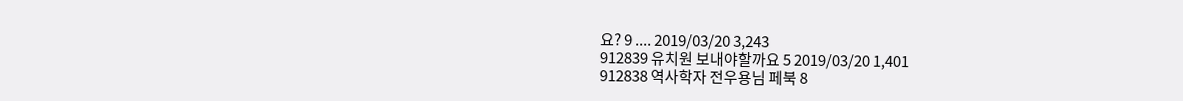요? 9 .... 2019/03/20 3,243
912839 유치원 보내야할까요 5 2019/03/20 1,401
912838 역사학자 전우용님 페북 8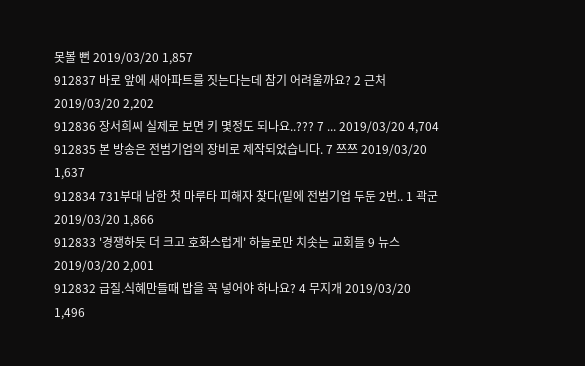못볼 뻔 2019/03/20 1,857
912837 바로 앞에 새아파트를 짓는다는데 참기 어려울까요? 2 근처 2019/03/20 2,202
912836 장서희씨 실제로 보면 키 몇정도 되나요..??? 7 ... 2019/03/20 4,704
912835 본 방송은 전범기업의 장비로 제작되었습니다. 7 쯔쯔 2019/03/20 1,637
912834 731부대 남한 첫 마루타 피해자 찾다(밑에 전범기업 두둔 2번.. 1 곽군 2019/03/20 1,866
912833 '경쟁하듯 더 크고 호화스럽게' 하늘로만 치솟는 교회들 9 뉴스 2019/03/20 2,001
912832 급질.식혜만들때 밥을 꼭 넣어야 하나요? 4 무지개 2019/03/20 1,496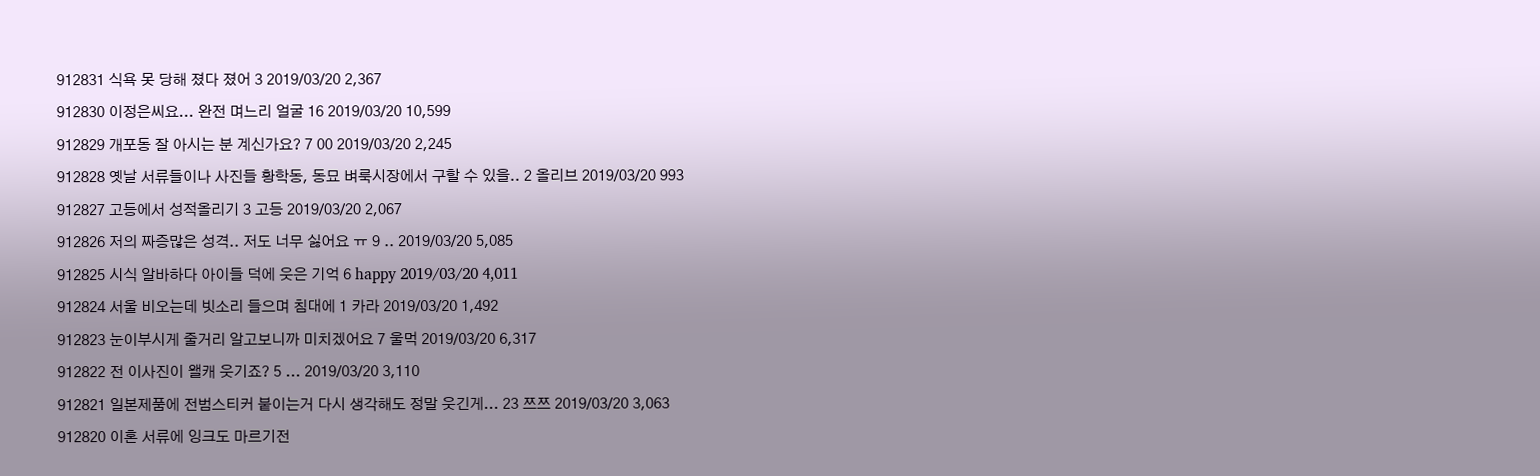912831 식욕 못 당해 졌다 졌어 3 2019/03/20 2,367
912830 이정은씨요... 완전 며느리 얼굴 16 2019/03/20 10,599
912829 개포동 잘 아시는 분 계신가요? 7 00 2019/03/20 2,245
912828 옛날 서류들이나 사진들 황학동, 동묘 벼룩시장에서 구할 수 있을.. 2 올리브 2019/03/20 993
912827 고등에서 성적올리기 3 고등 2019/03/20 2,067
912826 저의 짜증많은 성격.. 저도 너무 싫어요 ㅠ 9 .. 2019/03/20 5,085
912825 시식 알바하다 아이들 덕에 웃은 기억 6 happy 2019/03/20 4,011
912824 서울 비오는데 빗소리 들으며 침대에 1 카라 2019/03/20 1,492
912823 눈이부시게 줄거리 알고보니까 미치겠어요 7 울먹 2019/03/20 6,317
912822 전 이사진이 왤캐 웃기죠? 5 ... 2019/03/20 3,110
912821 일본제품에 전범스티커 붙이는거 다시 생각해도 정말 웃긴게... 23 쯔쯔 2019/03/20 3,063
912820 이혼 서류에 잉크도 마르기전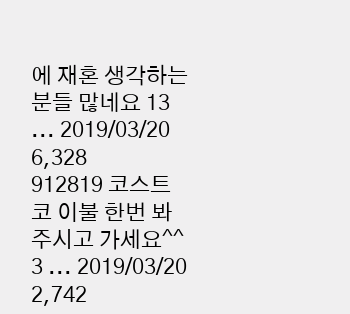에 재혼 생각하는 분들 많네요 13 ... 2019/03/20 6,328
912819 코스트코 이불 한번 봐주시고 가세요^^ 3 ... 2019/03/20 2,742